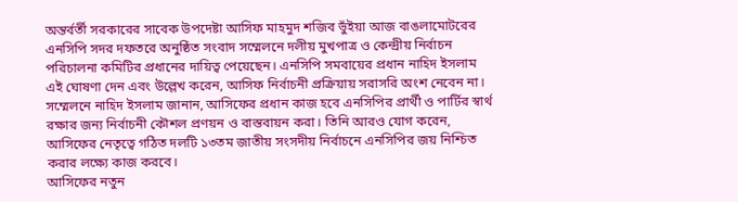অন্তর্বর্তী সরকারের সাবেক উপদেষ্টা আসিফ মাহমুদ শজিব ভুঁইয়া আজ বাঙলামোটরের এনসিপি সদর দফতরে অনুষ্ঠিত সংবাদ সম্মেলনে দলীয় মুখপাত্র ও কেন্দ্রীয় নির্বাচন পরিচালনা কমিটির প্রধানের দায়িত্ব পেয়েছেন। এনসিপি সমবায়ের প্রধান নাহিদ ইসলাম এই ঘোষণা দেন এবং উল্লেখ করেন, আসিফ নির্বাচনী প্রক্রিয়ায় সরাসরি অংশ নেবেন না।
সম্মেলনে নাহিদ ইসলাম জানান, আসিফের প্রধান কাজ হবে এনসিপির প্রার্থী ও পার্টির স্বার্থ রক্ষার জন্য নির্বাচনী কৌশল প্রণয়ন ও বাস্তবায়ন করা। তিনি আরও যোগ করেন, আসিফের নেতৃত্বে গঠিত দলটি ১৩তম জাতীয় সংসদীয় নির্বাচনে এনসিপির জয় নিশ্চিত করার লক্ষ্যে কাজ করবে।
আসিফের নতুন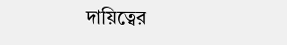দায়িত্বের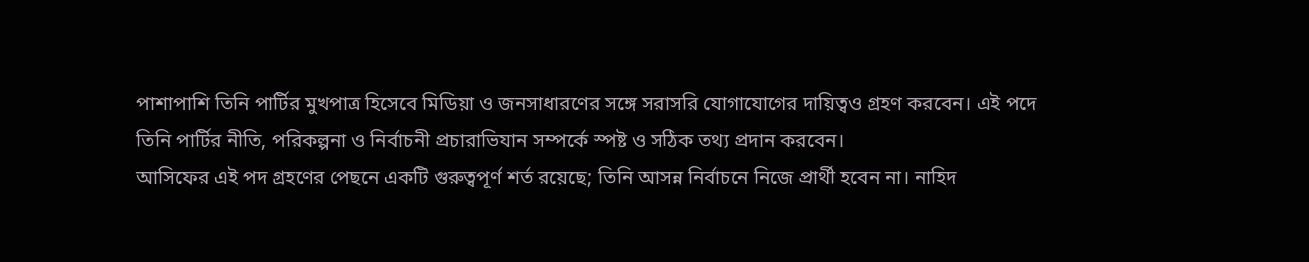পাশাপাশি তিনি পার্টির মুখপাত্র হিসেবে মিডিয়া ও জনসাধারণের সঙ্গে সরাসরি যোগাযোগের দায়িত্বও গ্রহণ করবেন। এই পদে তিনি পার্টির নীতি, পরিকল্পনা ও নির্বাচনী প্রচারাভিযান সম্পর্কে স্পষ্ট ও সঠিক তথ্য প্রদান করবেন।
আসিফের এই পদ গ্রহণের পেছনে একটি গুরুত্বপূর্ণ শর্ত রয়েছে; তিনি আসন্ন নির্বাচনে নিজে প্রার্থী হবেন না। নাহিদ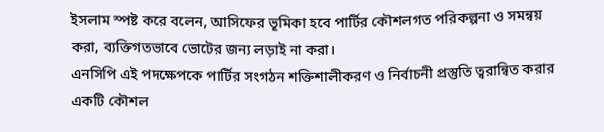ইসলাম স্পষ্ট করে বলেন, আসিফের ভূমিকা হবে পার্টির কৌশলগত পরিকল্পনা ও সমন্বয় করা, ব্যক্তিগতভাবে ভোটের জন্য লড়াই না করা।
এনসিপি এই পদক্ষেপকে পার্টির সংগঠন শক্তিশালীকরণ ও নির্বাচনী প্রস্তুতি ত্বরান্বিত করার একটি কৌশল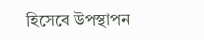হিসেবে উপস্থাপন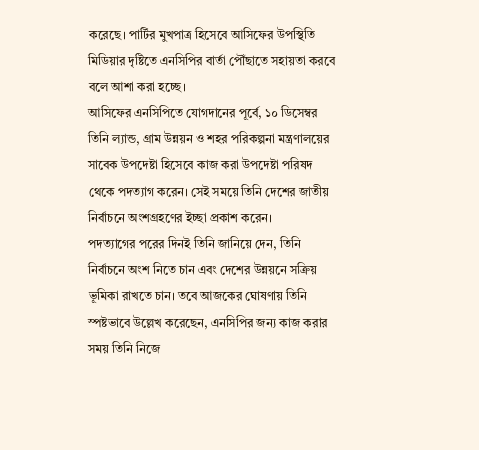করেছে। পার্টির মুখপাত্র হিসেবে আসিফের উপস্থিতি মিডিয়ার দৃষ্টিতে এনসিপির বার্তা পৌঁছাতে সহায়তা করবে বলে আশা করা হচ্ছে।
আসিফের এনসিপিতে যোগদানের পূর্বে, ১০ ডিসেম্বর তিনি ল্যান্ড, গ্রাম উন্নয়ন ও শহর পরিকল্পনা মন্ত্রণালয়ের সাবেক উপদেষ্টা হিসেবে কাজ করা উপদেষ্টা পরিষদ থেকে পদত্যাগ করেন। সেই সময়ে তিনি দেশের জাতীয় নির্বাচনে অংশগ্রহণের ইচ্ছা প্রকাশ করেন।
পদত্যাগের পরের দিনই তিনি জানিয়ে দেন, তিনি নির্বাচনে অংশ নিতে চান এবং দেশের উন্নয়নে সক্রিয় ভূমিকা রাখতে চান। তবে আজকের ঘোষণায় তিনি স্পষ্টভাবে উল্লেখ করেছেন, এনসিপির জন্য কাজ করার সময় তিনি নিজে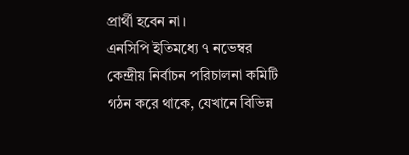প্রার্থী হবেন না।
এনসিপি ইতিমধ্যে ৭ নভেম্বর কেন্দ্রীয় নির্বাচন পরিচালনা কমিটি গঠন করে থাকে, যেখানে বিভিন্ন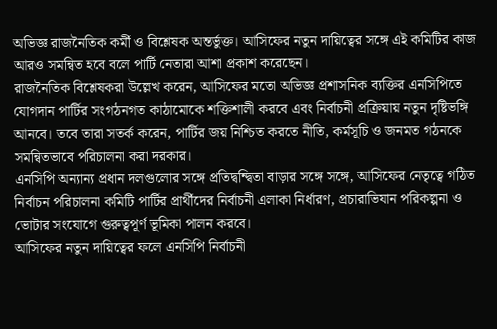অভিজ্ঞ রাজনৈতিক কর্মী ও বিশ্লেষক অন্তর্ভুক্ত। আসিফের নতুন দায়িত্বের সঙ্গে এই কমিটির কাজ আরও সমন্বিত হবে বলে পার্টি নেতারা আশা প্রকাশ করেছেন।
রাজনৈতিক বিশ্লেষকরা উল্লেখ করেন, আসিফের মতো অভিজ্ঞ প্রশাসনিক ব্যক্তির এনসিপিতে যোগদান পার্টির সংগঠনগত কাঠামোকে শক্তিশালী করবে এবং নির্বাচনী প্রক্রিয়ায় নতুন দৃষ্টিভঙ্গি আনবে। তবে তারা সতর্ক করেন, পার্টির জয় নিশ্চিত করতে নীতি, কর্মসূচি ও জনমত গঠনকে সমন্বিতভাবে পরিচালনা করা দরকার।
এনসিপি অন্যান্য প্রধান দলগুলোর সঙ্গে প্রতিদ্বন্দ্বিতা বাড়ার সঙ্গে সঙ্গে, আসিফের নেতৃত্বে গঠিত নির্বাচন পরিচালনা কমিটি পার্টির প্রার্থীদের নির্বাচনী এলাকা নির্ধারণ, প্রচারাভিযান পরিকল্পনা ও ভোটার সংযোগে গুরুত্বপূর্ণ ভূমিকা পালন করবে।
আসিফের নতুন দায়িত্বের ফলে এনসিপি নির্বাচনী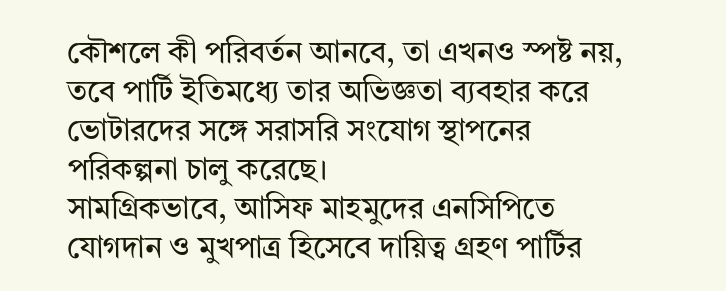কৌশলে কী পরিবর্তন আনবে, তা এখনও স্পষ্ট নয়, তবে পার্টি ইতিমধ্যে তার অভিজ্ঞতা ব্যবহার করে ভোটারদের সঙ্গে সরাসরি সংযোগ স্থাপনের পরিকল্পনা চালু করেছে।
সামগ্রিকভাবে, আসিফ মাহমুদের এনসিপিতে যোগদান ও মুখপাত্র হিসেবে দায়িত্ব গ্রহণ পার্টির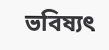ভবিষ্যৎ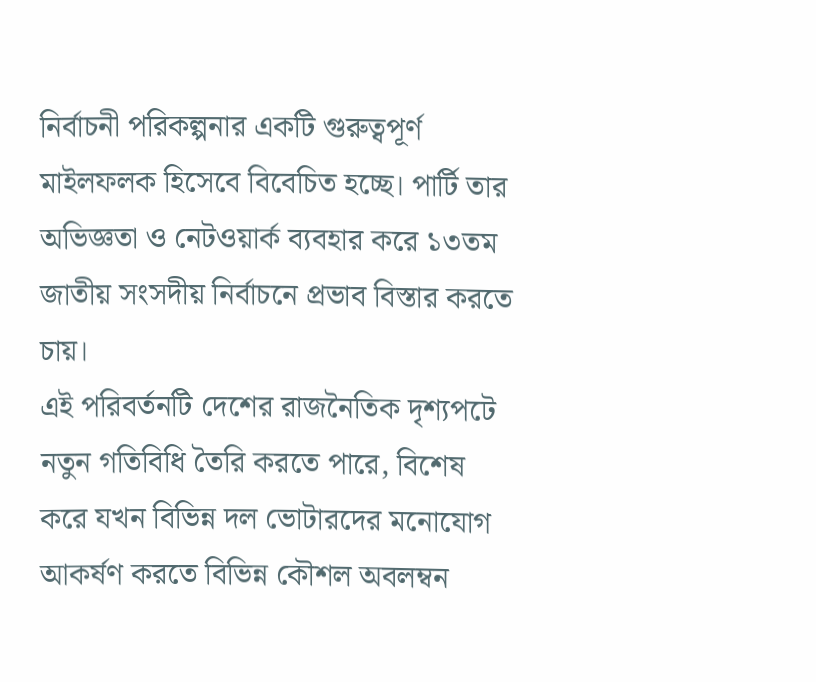নির্বাচনী পরিকল্পনার একটি গুরুত্বপূর্ণ মাইলফলক হিসেবে বিবেচিত হচ্ছে। পার্টি তার অভিজ্ঞতা ও নেটওয়ার্ক ব্যবহার করে ১৩তম জাতীয় সংসদীয় নির্বাচনে প্রভাব বিস্তার করতে চায়।
এই পরিবর্তনটি দেশের রাজনৈতিক দৃশ্যপটে নতুন গতিবিধি তৈরি করতে পারে, বিশেষ করে যখন বিভিন্ন দল ভোটারদের মনোযোগ আকর্ষণ করতে বিভিন্ন কৌশল অবলম্বন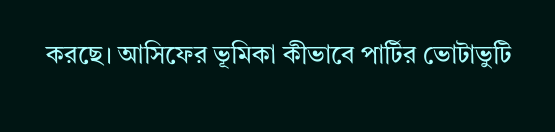করছে। আসিফের ভূমিকা কীভাবে পার্টির ভোটাভুটি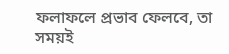ফলাফলে প্রভাব ফেলবে, তা সময়ই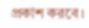প্রকাশ করবে।